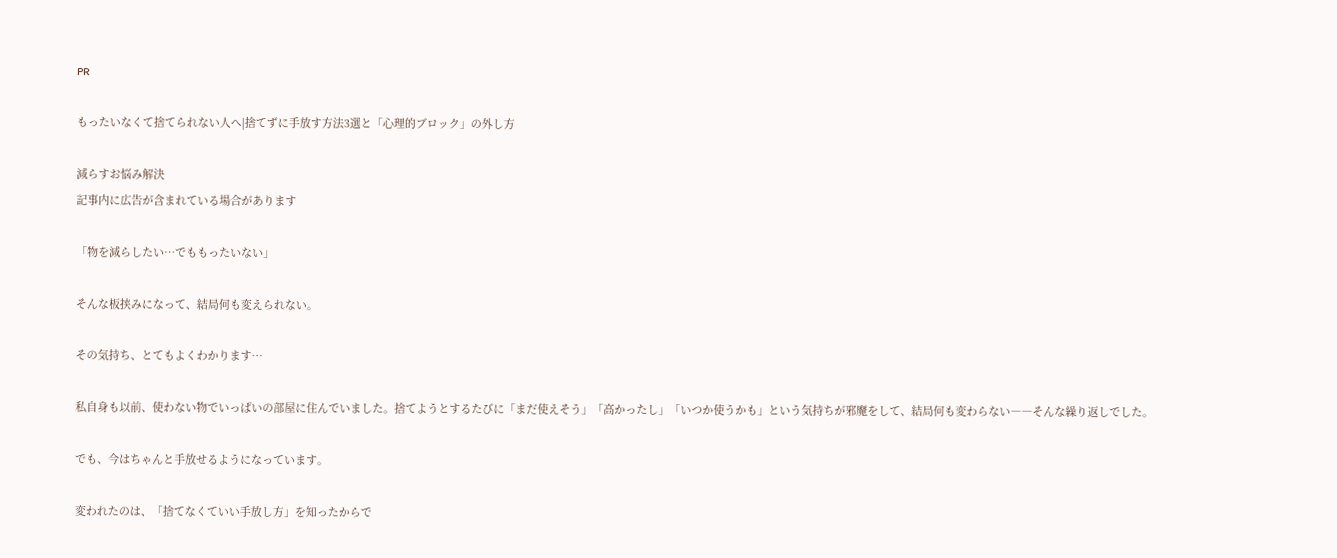PR

もったいなくて捨てられない人へ|捨てずに手放す方法3選と「心理的ブロック」の外し方

減らすお悩み解決
記事内に広告が含まれている場合があります

「物を減らしたい…でももったいない」

そんな板挟みになって、結局何も変えられない。

その気持ち、とてもよくわかります…

私自身も以前、使わない物でいっぱいの部屋に住んでいました。捨てようとするたびに「まだ使えそう」「高かったし」「いつか使うかも」という気持ちが邪魔をして、結局何も変わらない――そんな繰り返しでした。

でも、今はちゃんと手放せるようになっています。

変われたのは、「捨てなくていい手放し方」を知ったからで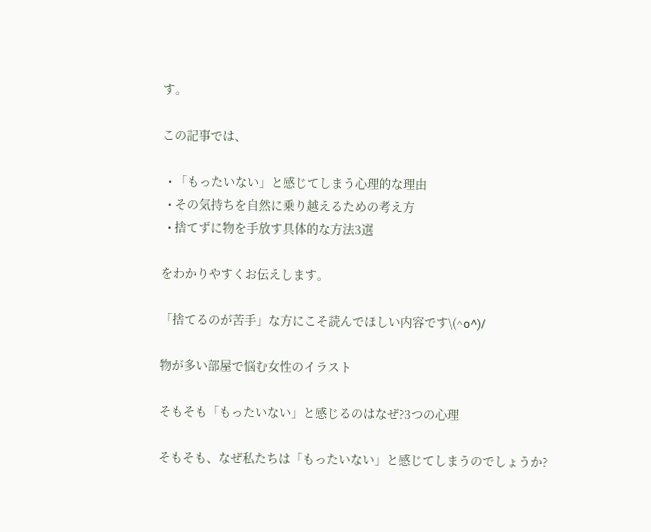す。

この記事では、

  • 「もったいない」と感じてしまう心理的な理由
  • その気持ちを自然に乗り越えるための考え方
  • 捨てずに物を手放す具体的な方法3選

をわかりやすくお伝えします。

「捨てるのが苦手」な方にこそ読んでほしい内容です\(^o^)/

物が多い部屋で悩む女性のイラスト

そもそも「もったいない」と感じるのはなぜ?3つの心理

そもそも、なぜ私たちは「もったいない」と感じてしまうのでしょうか?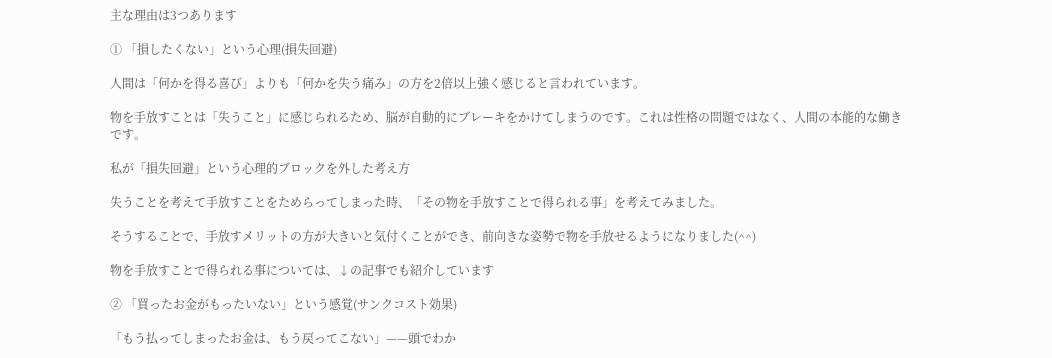主な理由は3つあります

① 「損したくない」という心理(損失回避)

人間は「何かを得る喜び」よりも「何かを失う痛み」の方を2倍以上強く感じると言われています。

物を手放すことは「失うこと」に感じられるため、脳が自動的にブレーキをかけてしまうのです。これは性格の問題ではなく、人間の本能的な働きです。

私が「損失回避」という心理的ブロックを外した考え方

失うことを考えて手放すことをためらってしまった時、「その物を手放すことで得られる事」を考えてみました。

そうすることで、手放すメリットの方が大きいと気付くことができ、前向きな姿勢で物を手放せるようになりました(^^)

物を手放すことで得られる事については、↓の記事でも紹介しています

② 「買ったお金がもったいない」という感覚(サンクコスト効果)

「もう払ってしまったお金は、もう戻ってこない」——頭でわか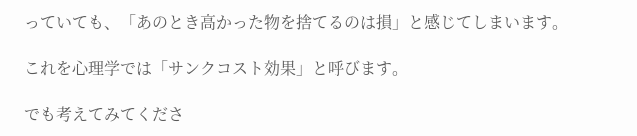っていても、「あのとき高かった物を捨てるのは損」と感じてしまいます。

これを心理学では「サンクコスト効果」と呼びます。

でも考えてみてくださ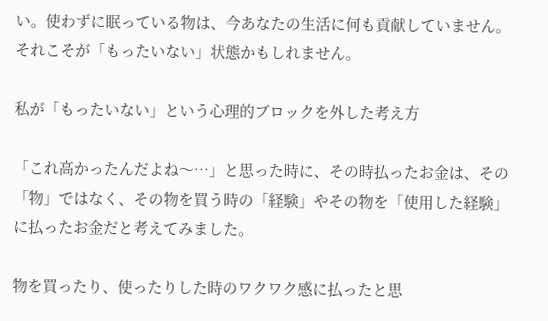い。使わずに眠っている物は、今あなたの生活に何も貢献していません。それこそが「もったいない」状態かもしれません。

私が「もったいない」という心理的ブロックを外した考え方

「これ高かったんだよね〜…」と思った時に、その時払ったお金は、その「物」ではなく、その物を買う時の「経験」やその物を「使用した経験」に払ったお金だと考えてみました。

物を買ったり、使ったりした時のワクワク感に払ったと思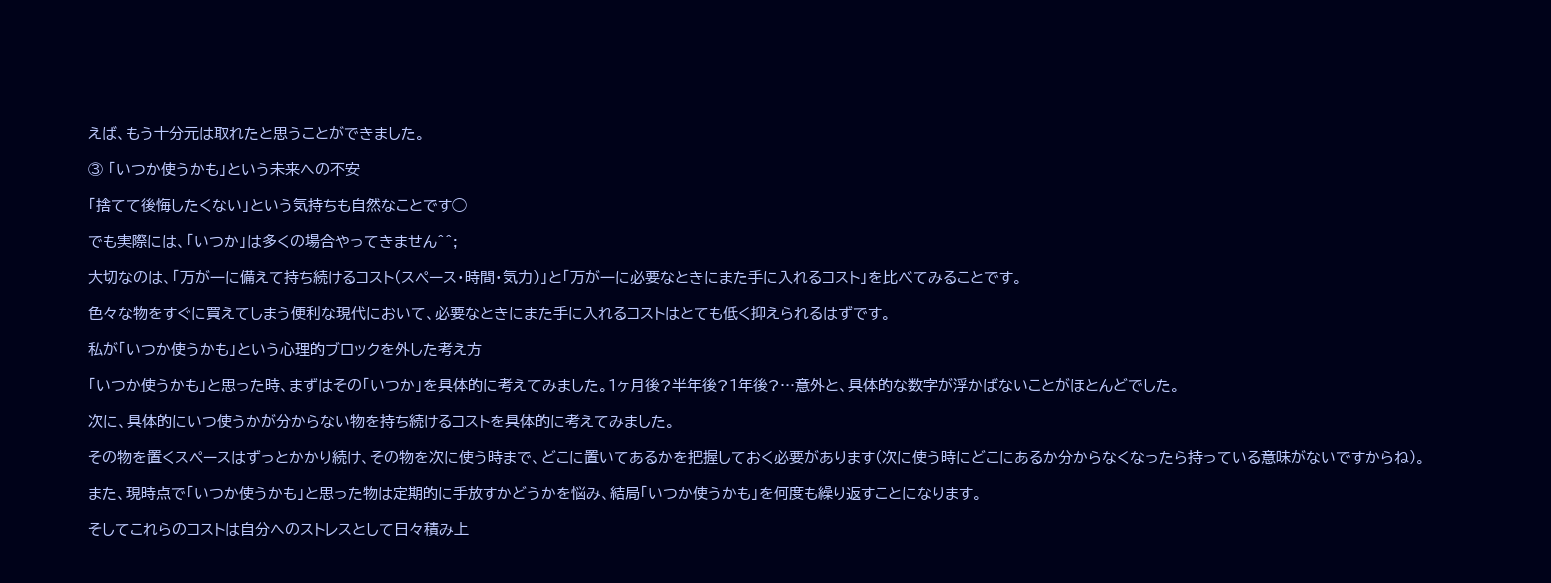えば、もう十分元は取れたと思うことができました。

③ 「いつか使うかも」という未来への不安

「捨てて後悔したくない」という気持ちも自然なことです◯

でも実際には、「いつか」は多くの場合やってきません^^;

大切なのは、「万が一に備えて持ち続けるコスト(スペース・時間・気力)」と「万が一に必要なときにまた手に入れるコスト」を比べてみることです。

色々な物をすぐに買えてしまう便利な現代において、必要なときにまた手に入れるコストはとても低く抑えられるはずです。

私が「いつか使うかも」という心理的ブロックを外した考え方

「いつか使うかも」と思った時、まずはその「いつか」を具体的に考えてみました。1ヶ月後?半年後?1年後?…意外と、具体的な数字が浮かばないことがほとんどでした。

次に、具体的にいつ使うかが分からない物を持ち続けるコストを具体的に考えてみました。

その物を置くスペースはずっとかかり続け、その物を次に使う時まで、どこに置いてあるかを把握しておく必要があります(次に使う時にどこにあるか分からなくなったら持っている意味がないですからね)。

また、現時点で「いつか使うかも」と思った物は定期的に手放すかどうかを悩み、結局「いつか使うかも」を何度も繰り返すことになります。

そしてこれらのコストは自分へのストレスとして日々積み上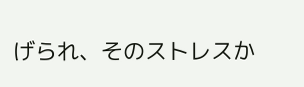げられ、そのストレスか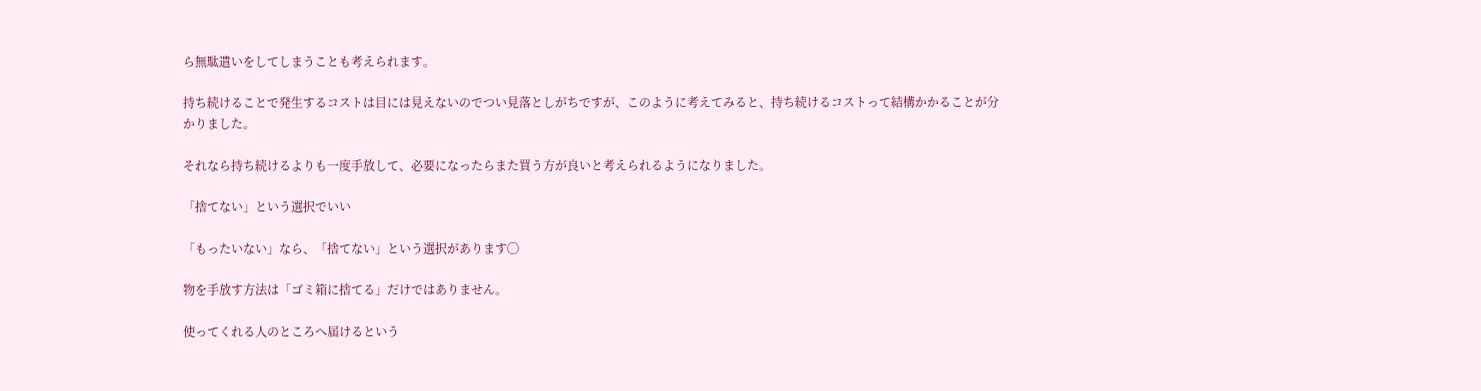ら無駄遣いをしてしまうことも考えられます。

持ち続けることで発生するコストは目には見えないのでつい見落としがちですが、このように考えてみると、持ち続けるコストって結構かかることが分かりました。

それなら持ち続けるよりも一度手放して、必要になったらまた買う方が良いと考えられるようになりました。

「捨てない」という選択でいい

「もったいない」なら、「捨てない」という選択があります◯

物を手放す方法は「ゴミ箱に捨てる」だけではありません。

使ってくれる人のところへ届けるという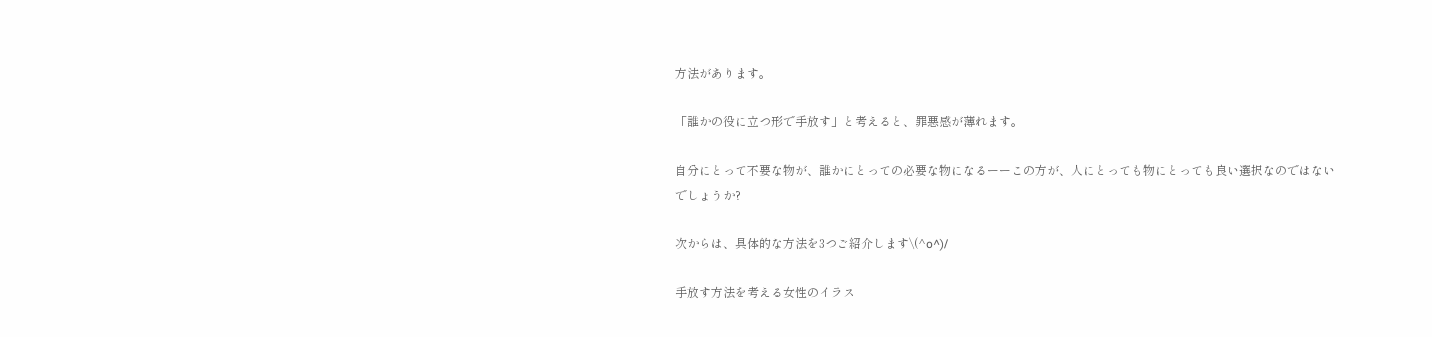方法があります。

「誰かの役に立つ形で手放す」と考えると、罪悪感が薄れます。

自分にとって不要な物が、誰かにとっての必要な物になるーーこの方が、人にとっても物にとっても良い選択なのではないでしょうか?

次からは、具体的な方法を3つご紹介します\(^o^)/

手放す方法を考える女性のイラス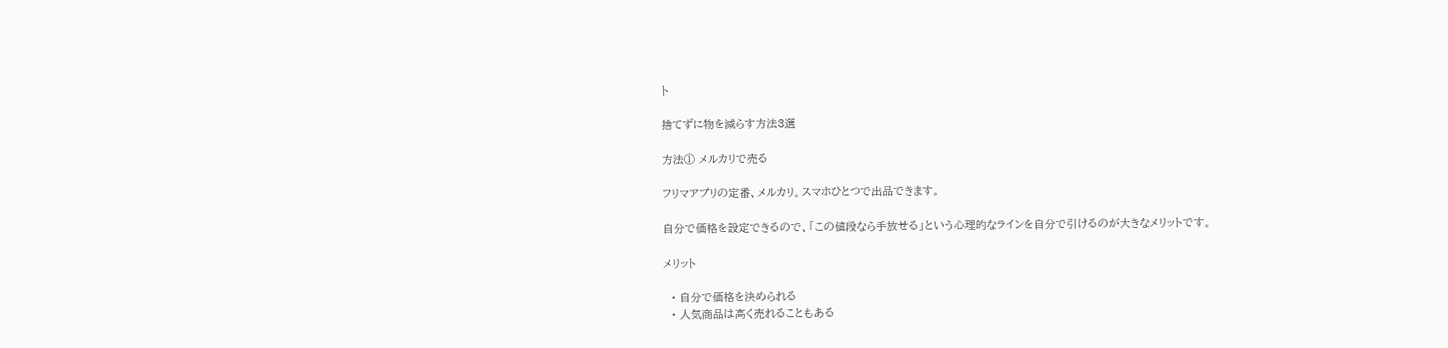ト

捨てずに物を減らす方法3選

方法① メルカリで売る

フリマアプリの定番、メルカリ。スマホひとつで出品できます。

自分で価格を設定できるので、「この値段なら手放せる」という心理的なラインを自分で引けるのが大きなメリットです。

メリット

  • 自分で価格を決められる
  • 人気商品は高く売れることもある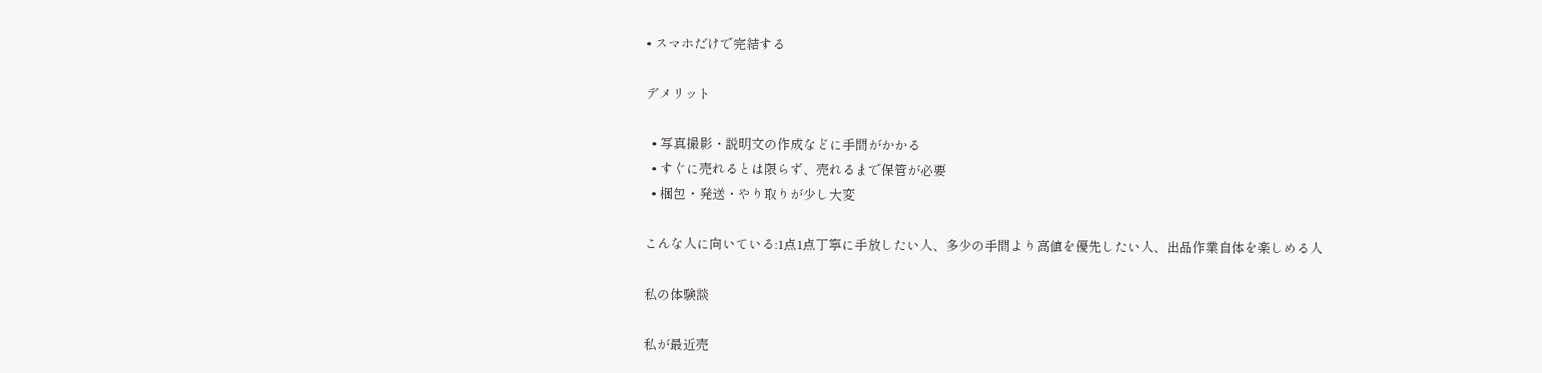• スマホだけで完結する

デメリット

  • 写真撮影・説明文の作成などに手間がかかる
  • すぐに売れるとは限らず、売れるまで保管が必要
  • 梱包・発送・やり取りが少し大変

こんな人に向いている:1点1点丁寧に手放したい人、多少の手間より高値を優先したい人、出品作業自体を楽しめる人

私の体験談

私が最近売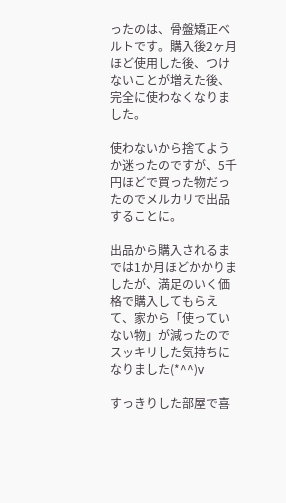ったのは、骨盤矯正ベルトです。購入後2ヶ月ほど使用した後、つけないことが増えた後、完全に使わなくなりました。

使わないから捨てようか迷ったのですが、5千円ほどで買った物だったのでメルカリで出品することに。

出品から購入されるまでは1か月ほどかかりましたが、満足のいく価格で購入してもらえて、家から「使っていない物」が減ったのでスッキリした気持ちになりました(*^^)v

すっきりした部屋で喜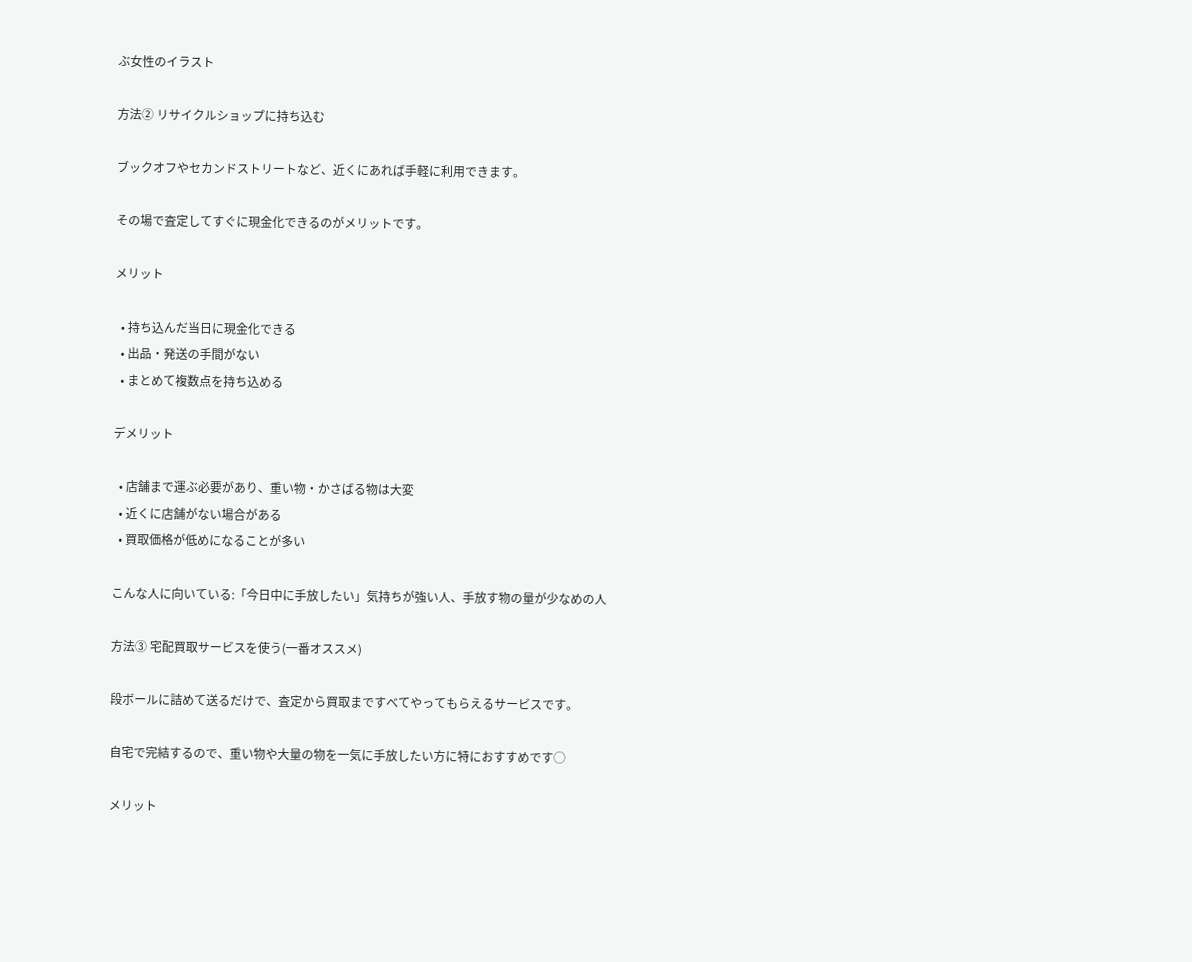ぶ女性のイラスト

方法② リサイクルショップに持ち込む

ブックオフやセカンドストリートなど、近くにあれば手軽に利用できます。

その場で査定してすぐに現金化できるのがメリットです。

メリット

  • 持ち込んだ当日に現金化できる
  • 出品・発送の手間がない
  • まとめて複数点を持ち込める

デメリット

  • 店舗まで運ぶ必要があり、重い物・かさばる物は大変
  • 近くに店舗がない場合がある
  • 買取価格が低めになることが多い

こんな人に向いている:「今日中に手放したい」気持ちが強い人、手放す物の量が少なめの人

方法③ 宅配買取サービスを使う(一番オススメ)

段ボールに詰めて送るだけで、査定から買取まですべてやってもらえるサービスです。

自宅で完結するので、重い物や大量の物を一気に手放したい方に特におすすめです◯

メリット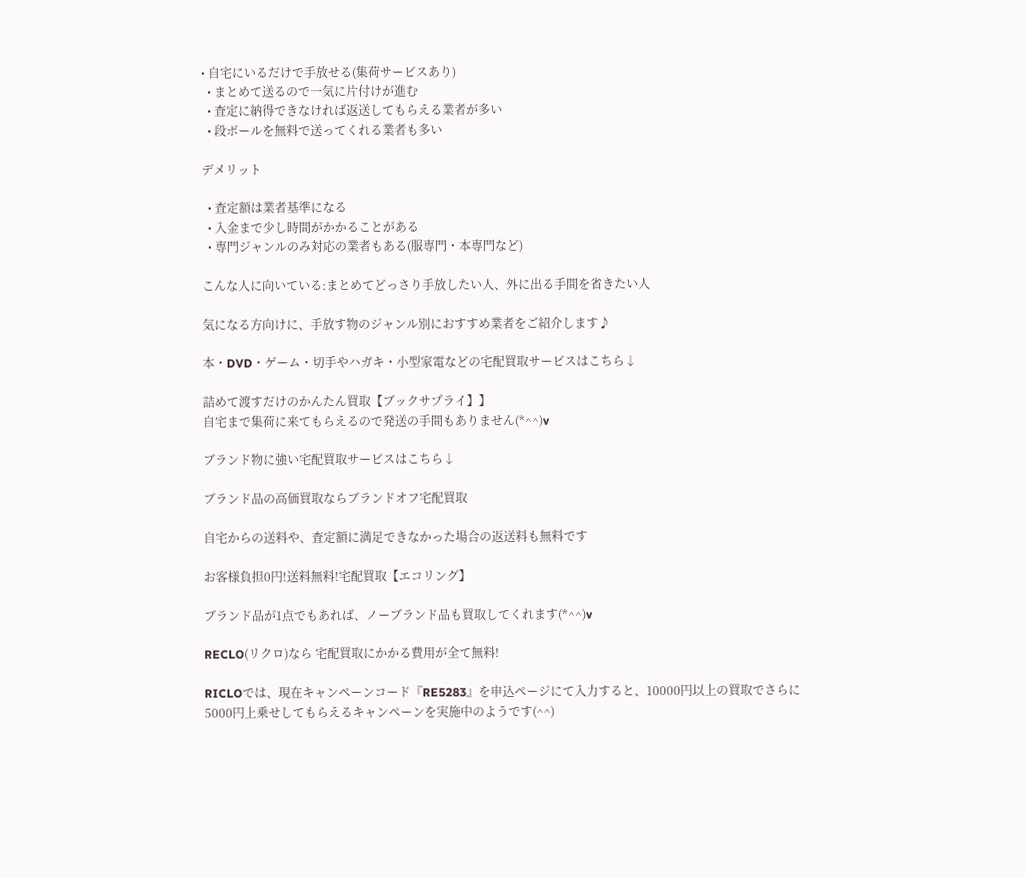• 自宅にいるだけで手放せる(集荷サービスあり)
  • まとめて送るので一気に片付けが進む
  • 査定に納得できなければ返送してもらえる業者が多い
  • 段ボールを無料で送ってくれる業者も多い

デメリット

  • 査定額は業者基準になる
  • 入金まで少し時間がかかることがある
  • 専門ジャンルのみ対応の業者もある(服専門・本専門など)

こんな人に向いている:まとめてどっさり手放したい人、外に出る手間を省きたい人

気になる方向けに、手放す物のジャンル別におすすめ業者をご紹介します♪

本・DVD・ゲーム・切手やハガキ・小型家電などの宅配買取サービスはこちら↓

詰めて渡すだけのかんたん買取【ブックサプライ】】
自宅まで集荷に来てもらえるので発送の手間もありません(*^^)v

ブランド物に強い宅配買取サービスはこちら↓

ブランド品の高価買取ならブランドオフ宅配買取

自宅からの送料や、査定額に満足できなかった場合の返送料も無料です

お客様負担0円!送料無料!宅配買取【エコリング】

ブランド品が1点でもあれば、ノーブランド品も買取してくれます(*^^)v

RECLO(リクロ)なら 宅配買取にかかる費用が全て無料!

RICLOでは、現在キャンペーンコード『RE5283』を申込ページにて入力すると、10000円以上の買取でさらに5000円上乗せしてもらえるキャンペーンを実施中のようです(^^)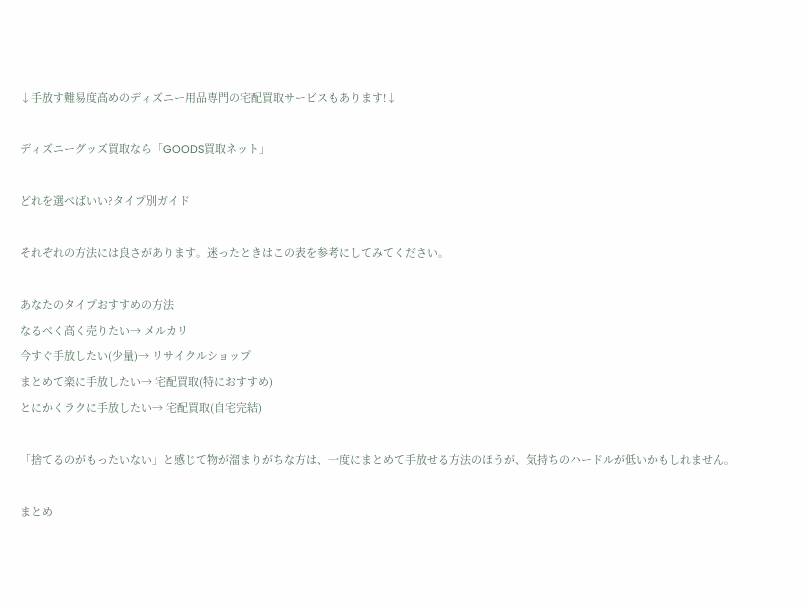↓手放す難易度高めのディズニー用品専門の宅配買取サービスもあります!↓

ディズニーグッズ買取なら「GOODS買取ネット」

どれを選べばいい?タイプ別ガイド

それぞれの方法には良さがあります。迷ったときはこの表を参考にしてみてください。

あなたのタイプおすすめの方法
なるべく高く売りたい→ メルカリ
今すぐ手放したい(少量)→ リサイクルショップ
まとめて楽に手放したい→ 宅配買取(特におすすめ)
とにかくラクに手放したい→ 宅配買取(自宅完結)

「捨てるのがもったいない」と感じて物が溜まりがちな方は、一度にまとめて手放せる方法のほうが、気持ちのハードルが低いかもしれません。

まとめ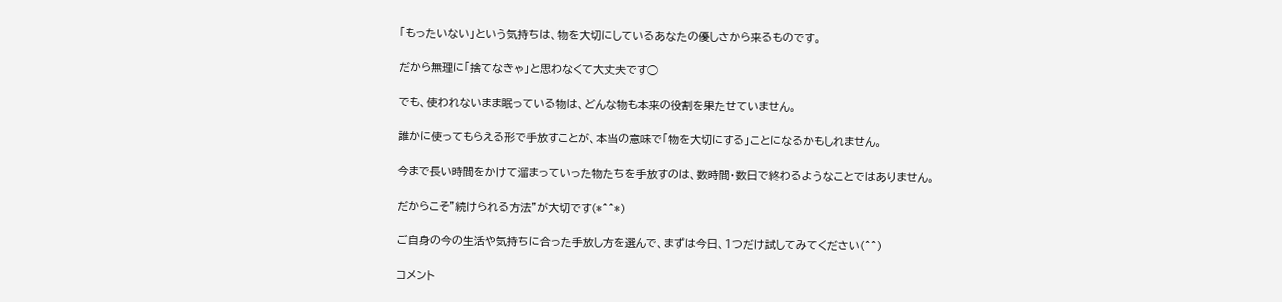「もったいない」という気持ちは、物を大切にしているあなたの優しさから来るものです。

だから無理に「捨てなきゃ」と思わなくて大丈夫です◯

でも、使われないまま眠っている物は、どんな物も本来の役割を果たせていません。

誰かに使ってもらえる形で手放すことが、本当の意味で「物を大切にする」ことになるかもしれません。

今まで長い時間をかけて溜まっていった物たちを手放すのは、数時間・数日で終わるようなことではありません。

だからこそ”続けられる方法”が大切です(*^^*)

ご自身の今の生活や気持ちに合った手放し方を選んで、まずは今日、1つだけ試してみてください(^^)

コメント